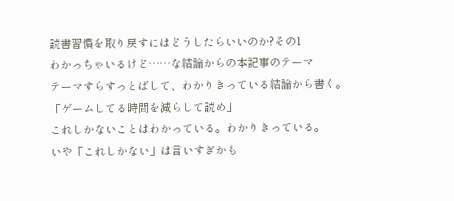読書習慣を取り戻すにはどうしたらいいのか?その1
わかっちゃいるけど……な結論からの本記事のテーマ
テーマすらすっとばして、わかりきっている結論から書く。
「ゲームしてる時間を減らして読め」
これしかないことはわかっている。わかりきっている。
いや「これしかない」は言いすぎかも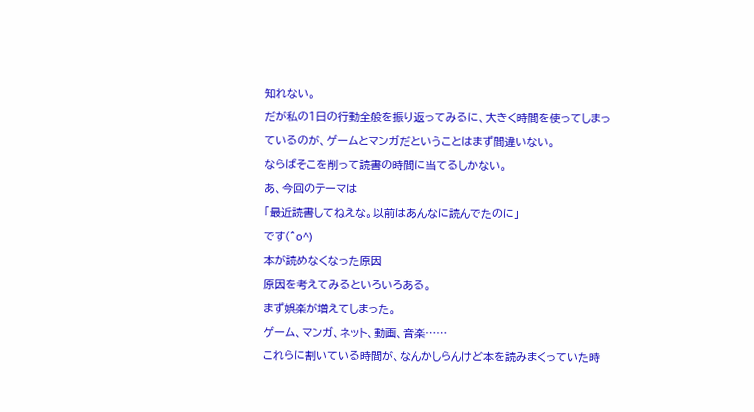知れない。
だが私の1日の行動全般を振り返ってみるに、大きく時間を使ってしまっているのが、ゲームとマンガだということはまず間違いない。
ならばそこを削って読書の時間に当てるしかない。
あ、今回のテーマは
「最近読書してねえな。以前はあんなに読んでたのに」
です(^o^)
本が読めなくなった原因
原因を考えてみるといろいろある。
まず娯楽が増えてしまった。
ゲーム、マンガ、ネット、動画、音楽……
これらに割いている時間が、なんかしらんけど本を読みまくっていた時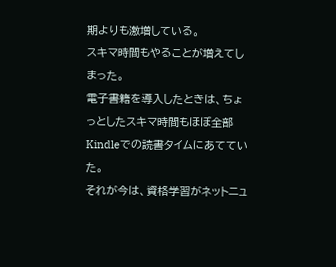期よりも激増している。
スキマ時間もやることが増えてしまった。
電子書籍を導入したときは、ちょっとしたスキマ時間もほぼ全部Kindleでの読書タイムにあてていた。
それが今は、資格学習がネットニュ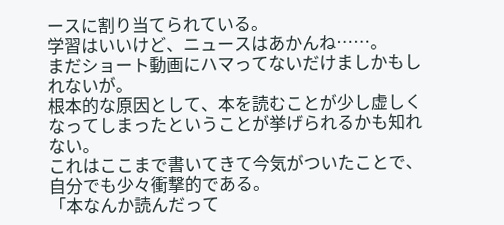ースに割り当てられている。
学習はいいけど、ニュースはあかんね……。
まだショート動画にハマってないだけましかもしれないが。
根本的な原因として、本を読むことが少し虚しくなってしまったということが挙げられるかも知れない。
これはここまで書いてきて今気がついたことで、自分でも少々衝撃的である。
「本なんか読んだって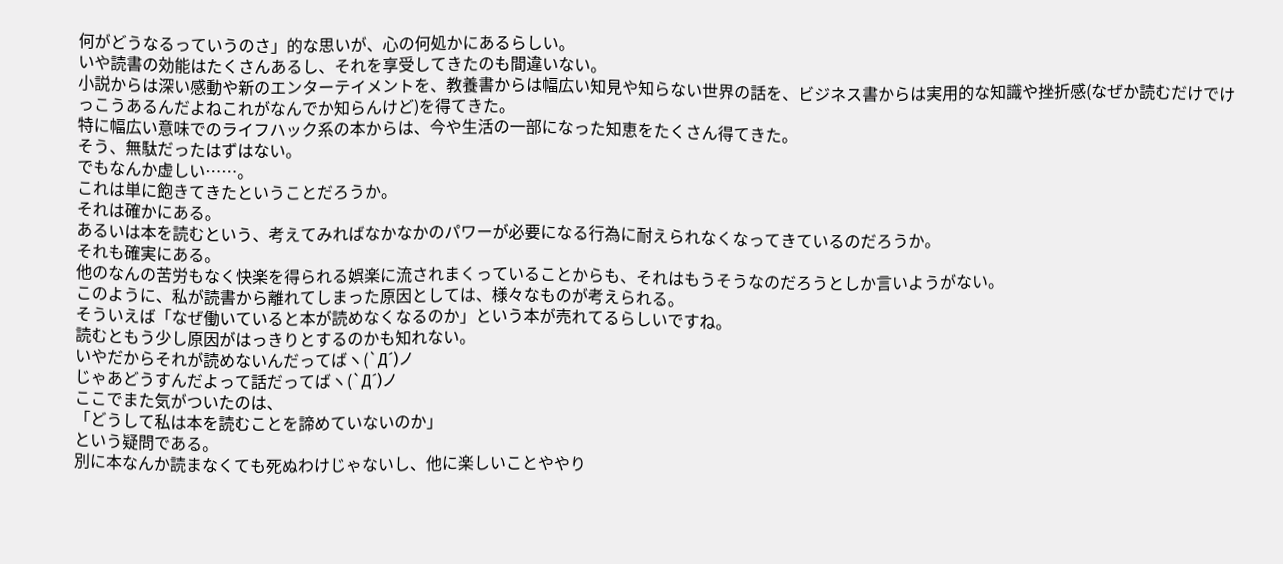何がどうなるっていうのさ」的な思いが、心の何処かにあるらしい。
いや読書の効能はたくさんあるし、それを享受してきたのも間違いない。
小説からは深い感動や新のエンターテイメントを、教養書からは幅広い知見や知らない世界の話を、ビジネス書からは実用的な知識や挫折感(なぜか読むだけでけっこうあるんだよねこれがなんでか知らんけど)を得てきた。
特に幅広い意味でのライフハック系の本からは、今や生活の一部になった知恵をたくさん得てきた。
そう、無駄だったはずはない。
でもなんか虚しい……。
これは単に飽きてきたということだろうか。
それは確かにある。
あるいは本を読むという、考えてみればなかなかのパワーが必要になる行為に耐えられなくなってきているのだろうか。
それも確実にある。
他のなんの苦労もなく快楽を得られる娯楽に流されまくっていることからも、それはもうそうなのだろうとしか言いようがない。
このように、私が読書から離れてしまった原因としては、様々なものが考えられる。
そういえば「なぜ働いていると本が読めなくなるのか」という本が売れてるらしいですね。
読むともう少し原因がはっきりとするのかも知れない。
いやだからそれが読めないんだってばヽ(`Д´)ノ
じゃあどうすんだよって話だってばヽ(`Д´)ノ
ここでまた気がついたのは、
「どうして私は本を読むことを諦めていないのか」
という疑問である。
別に本なんか読まなくても死ぬわけじゃないし、他に楽しいことややり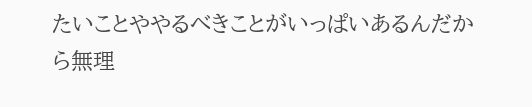たいことややるべきことがいっぱいあるんだから無理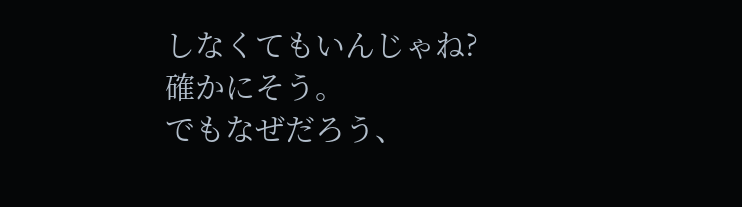しなくてもいんじゃね?
確かにそう。
でもなぜだろう、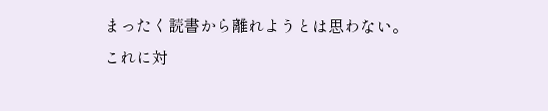まったく読書から離れようとは思わない。
これに対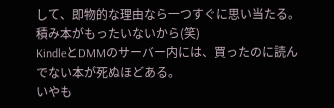して、即物的な理由なら一つすぐに思い当たる。
積み本がもったいないから(笑)
KindleとDMMのサーバー内には、買ったのに読んでない本が死ぬほどある。
いやも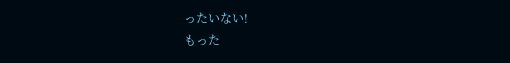ったいない!
もった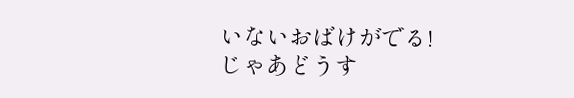いないおばけがでる!
じゃあどうす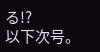る!?
以下次号。